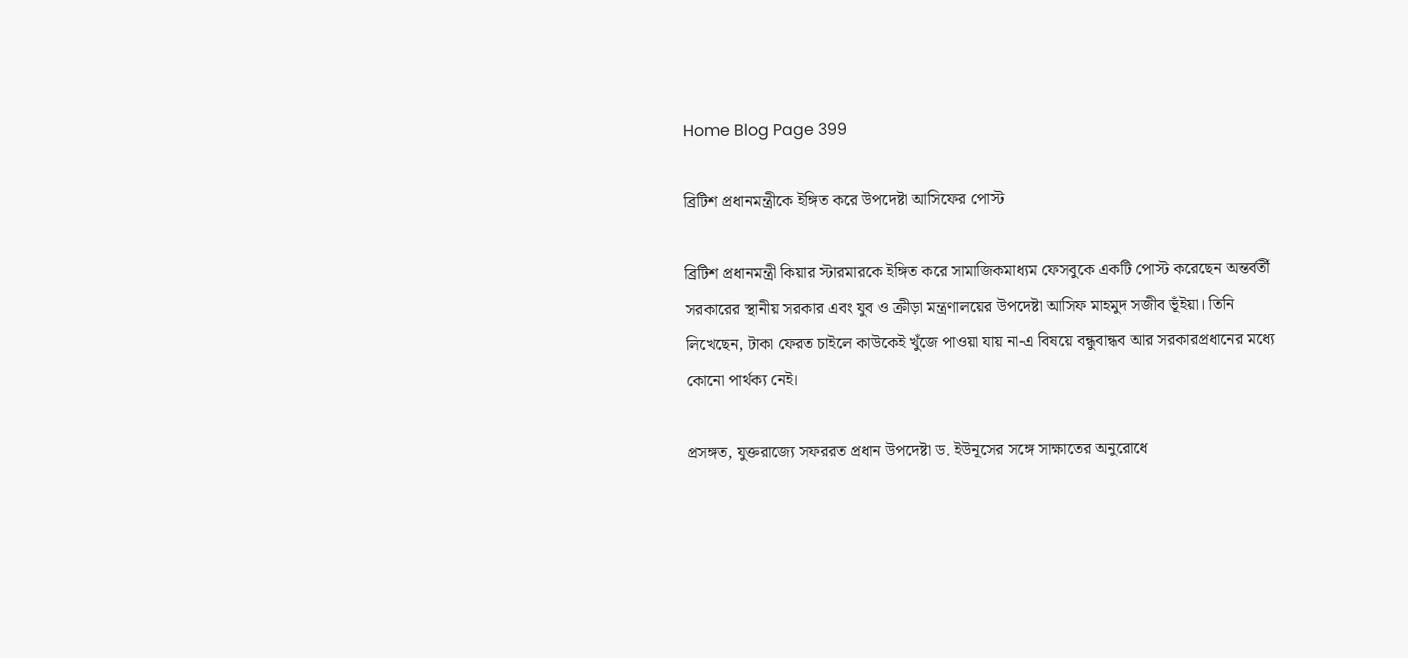Home Blog Page 399

ব্রিটিশ প্রধানমন্ত্রীকে ইঙ্গিত করে উপদেষ্টা আসিফের পোস্ট

ব্রিটিশ প্রধানমন্ত্রী কিয়ার স্টারমারকে ইঙ্গিত করে সামাজিকমাধ্যম ফেসবুকে একটি পোস্ট করেছেন অন্তর্বর্তী সরকারের স্থানীয় সরকার এবং যুব ও ক্রীড়া মন্ত্রণালয়ের উপদেষ্টা আসিফ মাহমুদ সজীব ভূঁইয়া। তিনি লিখেছেন, টাকা ফেরত চাইলে কাউকেই খুঁজে পাওয়া যায় না-এ বিষয়ে বন্ধুবান্ধব আর সরকারপ্রধানের মধ্যে কোনো পার্থক্য নেই।

প্রসঙ্গত, যুক্তরাজ্যে সফররত প্রধান উপদেষ্টা ড. ইউনূসের সঙ্গে সাক্ষাতের অনুরোধে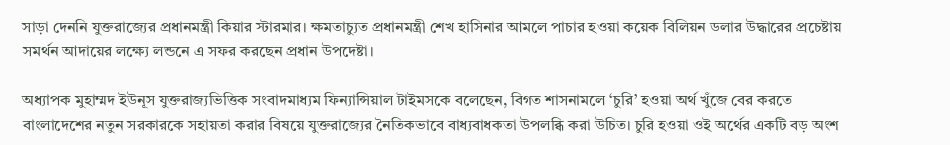সাড়া দেননি যুক্তরাজ্যের প্রধানমন্ত্রী কিয়ার স্টারমার। ক্ষমতাচ্যুত প্রধানমন্ত্রী শেখ হাসিনার আমলে পাচার হওয়া কয়েক বিলিয়ন ডলার উদ্ধারের প্রচেষ্টায় সমর্থন আদায়ের লক্ষ্যে লন্ডনে এ সফর করছেন প্রধান উপদেষ্টা।

অধ্যাপক মুহাম্মদ ইউনূস যুক্তরাজ্যভিত্তিক সংবাদমাধ্যম ফিন্যান্সিয়াল টাইমসকে বলেছেন, বিগত শাসনামলে ‘চুরি’ হওয়া অর্থ খুঁজে বের করতে বাংলাদেশের নতুন সরকারকে সহায়তা করার বিষয়ে যুক্তরাজ্যের নৈতিকভাবে বাধ্যবাধকতা উপলব্ধি করা উচিত। চুরি হওয়া ওই অর্থের একটি বড় অংশ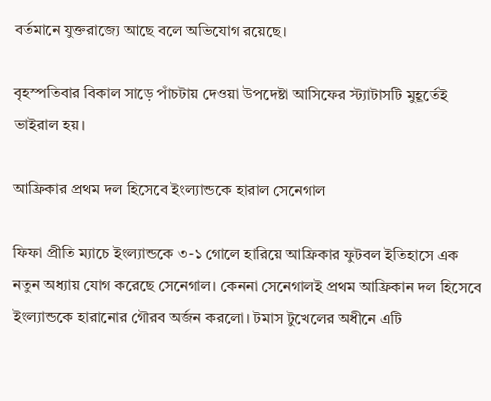বর্তমানে যুক্তরাজ্যে আছে বলে অভিযোগ রয়েছে।

বৃহস্পতিবার বিকাল সাড়ে পাঁচটায় দেওয়া উপদেষ্টা আসিফের স্ট্যাটাসটি মুহূর্তেই ভাইরাল হয়।

আফ্রিকার প্রথম দল হিসেবে ইংল্যান্ডকে হারাল সেনেগাল

ফিফা প্রীতি ম্যাচে ইংল্যান্ডকে ৩-১ গোলে হারিয়ে আফ্রিকার ফুটবল ইতিহাসে এক নতুন অধ্যায় যোগ করেছে সেনেগাল। কেননা সেনেগালই প্রথম আফ্রিকান দল হিসেবে ইংল্যান্ডকে হারানোর গৌরব অর্জন করলো। টমাস টুখেলের অধীনে এটি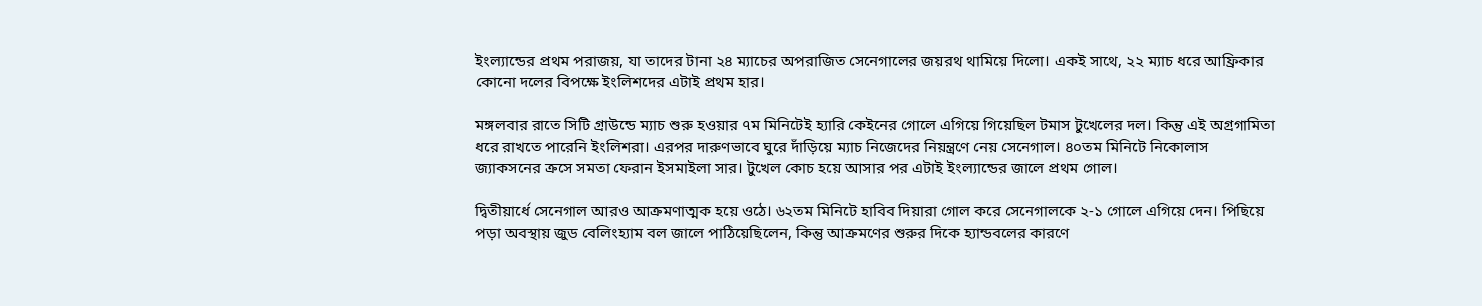ইংল্যান্ডের প্রথম পরাজয়, যা তাদের টানা ২৪ ম্যাচের অপরাজিত সেনেগালের জয়রথ থামিয়ে দিলো। একই সাথে, ২২ ম্যাচ ধরে আফ্রিকার কোনো দলের বিপক্ষে ইংলিশদের এটাই প্রথম হার।

মঙ্গলবার রাতে সিটি গ্রাউন্ডে ম্যাচ শুরু হওয়ার ৭ম মিনিটেই হ্যারি কেইনের গোলে এগিয়ে গিয়েছিল টমাস টুখেলের দল। কিন্তু এই অগ্রগামিতা ধরে রাখতে পারেনি ইংলিশরা। এরপর দারুণভাবে ঘুরে দাঁড়িয়ে ম্যাচ নিজেদের নিয়ন্ত্রণে নেয় সেনেগাল। ৪০তম মিনিটে নিকোলাস জ্যাকসনের ক্রসে সমতা ফেরান ইসমাইলা সার। টুখেল কোচ হয়ে আসার পর এটাই ইংল্যান্ডের জালে প্রথম গোল।

দ্বিতীয়ার্ধে সেনেগাল আরও আক্রমণাত্মক হয়ে ওঠে। ৬২তম মিনিটে হাবিব দিয়ারা গোল করে সেনেগালকে ২-১ গোলে এগিয়ে দেন। পিছিয়ে পড়া অবস্থায় জুড বেলিংহ্যাম বল জালে পাঠিয়েছিলেন, কিন্তু আক্রমণের শুরুর দিকে হ্যান্ডবলের কারণে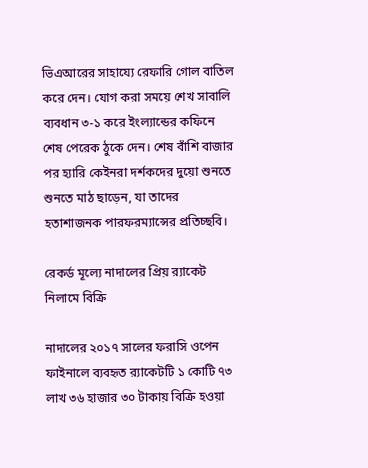ভিএআরের সাহায্যে রেফারি গোল বাতিল করে দেন। যোগ করা সময়ে শেখ সাবালি ব্যবধান ৩-১ করে ইংল্যান্ডের কফিনে শেষ পেরেক ঠুকে দেন। শেষ বাঁশি বাজার পর হ্যারি কেইনরা দর্শকদের দুয়ো শুনতে শুনতে মাঠ ছাড়েন, যা তাদের হতাশাজনক পারফরম্যান্সের প্রতিচ্ছবি।

রেকর্ড মূল্যে নাদালের প্রিয় র‌্যাকেট নিলামে বিক্রি

নাদালের ২০১৭ সালের ফরাসি ওপেন ফাইনালে ব্যবহৃত র‌্যাকেটটি ১ কোটি ৭৩ লাখ ৩৬ হাজার ৩০ টাকায় বিক্রি হওয়া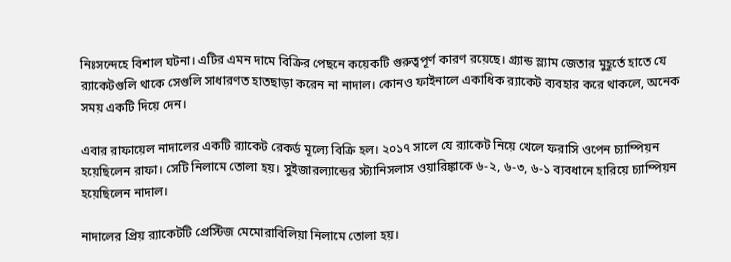নিঃসন্দেহে বিশাল ঘটনা। এটির এমন দামে বিক্রির পেছনে কয়েকটি গুরুত্বপূর্ণ কারণ রয়েছে। গ্র্যান্ড স্ল্যাম জেতার মুহূর্তে হাতে যে র‌্যাকেটগুলি থাকে সেগুলি সাধারণত হাতছাড়া করেন না নাদাল। কোনও ফাইনালে একাধিক র‌্যাকেট ব্যবহার করে থাকলে, অনেক সময় একটি দিয়ে দেন।

এবার রাফায়েল নাদালের একটি র‌্যাকেট রেকর্ড মূল্যে বিক্রি হল। ২০১৭ সালে যে র‌্যাকেট নিয়ে খেলে ফরাসি ওপেন চ্যাম্পিয়ন হয়েছিলেন রাফা। সেটি নিলামে তোলা হয়। সুইজারল্যান্ডের স্ট্যানিসলাস ওয়ারিঙ্কাকে ৬-২, ৬-৩, ৬-১ ব্যবধানে হারিয়ে চ্যাম্পিয়ন হয়েছিলেন নাদাল।

নাদালের প্রিয় র‌্যাকেটটি প্রেস্টিজ মেমোরাবিলিয়া নিলামে তোলা হয়।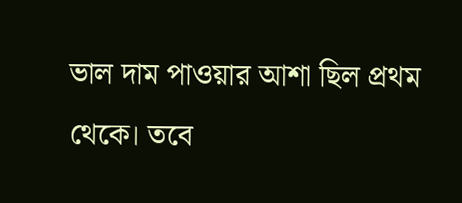ভাল দাম পাওয়ার আশা ছিল প্রথম থেকে। তবে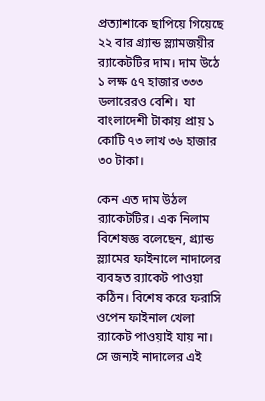প্রত্যাশাকে ছাপিয়ে গিয়েছে ২২ বার গ্র্যান্ড স্ল্যামজয়ীর র‌্যাকেটটির দাম। দাম উঠে ১ লক্ষ ৫৭ হাজার ৩৩৩ ডলারেরও বেশি।  যা বাংলাদেশী টাকায় প্রায় ১ কোটি ৭৩ লাখ ৩৬ হাজার ৩০ টাকা।

কেন এত দাম উঠল র‌্যাকেটটির। এক নিলাম বিশেষজ্ঞ বলেছেন, গ্র্যান্ড স্ল্যামের ফাইনালে নাদালের ব্যবহৃত র‌্যাকেট পাওয়া কঠিন। বিশেষ করে ফরাসি ওপেন ফাইনাল খেলা র‌্যাকেট পাওয়াই যায় না। সে জন্যই নাদালের এই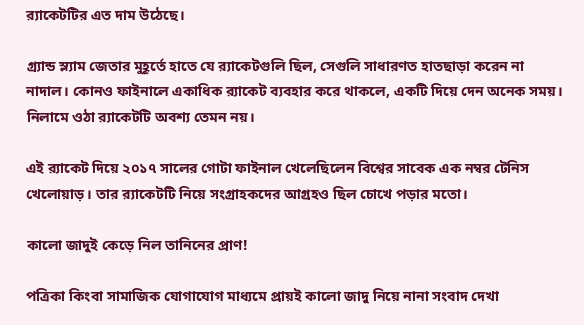র‌্যাকেটটির এত দাম উঠেছে।

গ্র্যান্ড স্ল্যাম জেতার মুহূর্তে হাতে যে র‌্যাকেটগুলি ছিল, সেগুলি সাধারণত হাতছাড়া করেন না নাদাল। কোনও ফাইনালে একাধিক র‌্যাকেট ব্যবহার করে থাকলে, একটি দিয়ে দেন অনেক সময়। নিলামে ওঠা র‌্যাকেটটি অবশ্য তেমন নয়।

এই র‌্যাকেট দিয়ে ২০১৭ সালের গোটা ফাইনাল খেলেছিলেন বিশ্বের সাবেক এক নম্বর টেনিস খেলোয়াড়। তার র‌্যাকেটটি নিয়ে সংগ্রাহকদের আগ্রহও ছিল চোখে পড়ার মতো।

কালো জাদুই কেড়ে নিল তানিনের প্রাণ!

পত্রিকা কিংবা সামাজিক যোগাযোগ মাধ্যমে প্রায়ই কালো জাদু নিয়ে নানা সংবাদ দেখা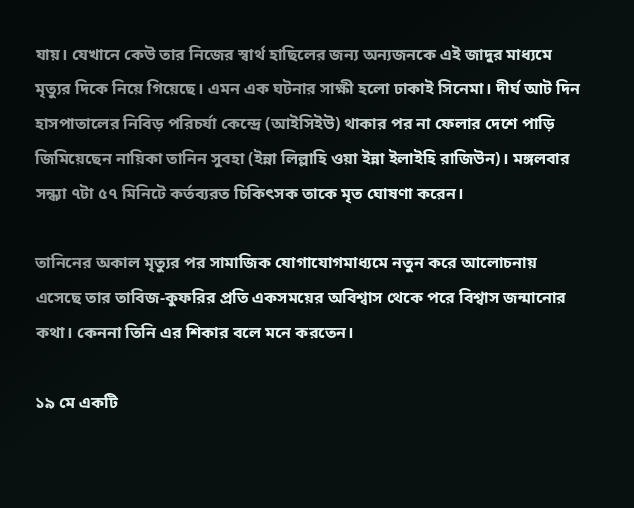যায়। যেখানে কেউ তার নিজের স্বার্থ হাছিলের জন্য অন্যজনকে এই জাদুর মাধ্যমে মৃত্যুর দিকে নিয়ে গিয়েছে। এমন এক ঘটনার সাক্ষী হলো ঢাকাই সিনেমা। দীর্ঘ আট দিন হাসপাতালের নিবিড় পরিচর্যা কেন্দ্রে (আইসিইউ) থাকার পর না ফেলার দেশে পাড়ি জিমিয়েছেন নায়িকা তানিন সুবহা (ইন্না লিল্লাহি ওয়া ইন্না ইলাইহি রাজিউন)। মঙ্গলবার সন্ধ্যা ৭টা ৫৭ মিনিটে কর্তব্যরত চিকিৎসক তাকে মৃত ঘোষণা করেন।

তানিনের অকাল মৃত্যুর পর সামাজিক যোগাযোগমাধ্যমে নতুন করে আলোচনায় এসেছে তার তাবিজ-কুফরির প্রতি একসময়ের অবিশ্বাস থেকে পরে বিশ্বাস জন্মানোর কথা। কেননা তিনি এর শিকার বলে মনে করতেন।

১৯ মে একটি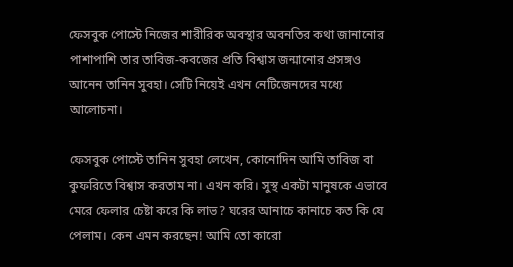ফেসবুক পোস্টে নিজের শারীরিক অবস্থার অবনতির কথা জানানোর পাশাপাশি তার তাবিজ-কবজের প্রতি বিশ্বাস জন্মানোর প্রসঙ্গও আনেন তানিন সুবহা। সেটি নিয়েই এখন নেটিজেনদের মধ্যে আলোচনা।

ফেসবুক পোস্টে তানিন সুবহা লেখেন, কোনোদিন আমি তাবিজ বা কুফরিতে বিশ্বাস করতাম না। এখন করি। সুস্থ একটা মানুষকে এভাবে মেরে ফেলার চেষ্টা করে কি লাভ? ঘরের আনাচে কানাচে কত কি যে পেলাম। কেন এমন করছেন! আমি তো কারো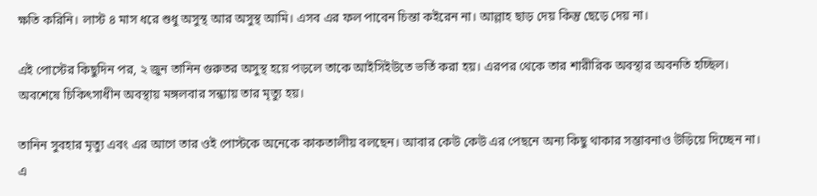ক্ষতি করিনি। লাস্ট ৪ মাস ধরে শুধু অসুস্থ আর অসুস্থ আমি। এসব এর ফল পাবেন চিন্তা কইরেন না। আল্লাহ ছাড় দেয় কিন্তু ছেড়ে দেয় না।

এই পোস্টের কিছুদিন পর, ২ জুন তানিন গুরুতর অসুস্থ হয়ে পড়লে তাকে আইসিইউতে ভর্তি করা হয়। এরপর থেকে তার শারীরিক অবস্থার অবনতি হচ্ছিল। অবশেষে চিকিৎসাধীন অবস্থায় মঙ্গলবার সন্ধ্যায় তার মৃত্যু হয়।

তানিন সুবহার মৃত্যু এবং এর আগে তার ওই পোস্টকে অনেকে কাকতালীয় বলছেন। আবার কেউ কেউ এর পেছনে অন্য কিছু থাকার সম্ভাবনাও উড়িয়ে দিচ্ছেন না। এ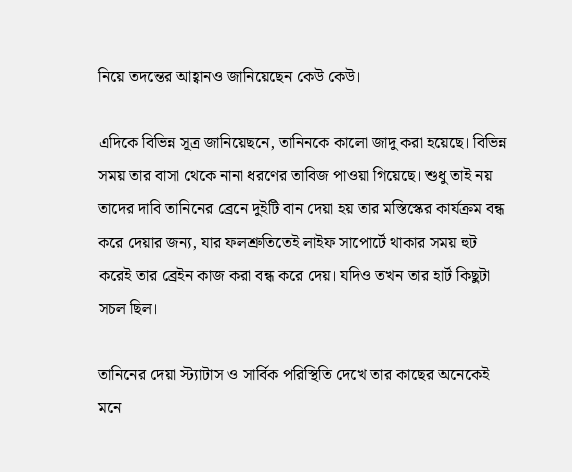নিয়ে তদন্তের আহ্বানও জানিয়েছেন কেউ কেউ।

এদিকে বিভিন্ন সূত্র জানিয়েছনে, তানিনকে কালো জাদু করা হয়েছে। বিভিন্ন সময় তার বাসা থেকে নানা ধরণের তাবিজ পাওয়া গিয়েছে। শুধু তাই নয় তাদের দাবি তানিনের ব্রেনে দুইটি বান দেয়া হয় তার মস্তিস্কের কার্যক্রম বন্ধ করে দেয়ার জন্য, যার ফলশ্রুতিতেই লাইফ সাপোর্টে থাকার সময় হুট করেই তার ব্রেইন কাজ করা বন্ধ করে দেয়। যদিও তখন তার হার্ট কিছুটা সচল ছিল।

তানিনের দেয়া স্ট্যাটাস ও সার্বিক পরিস্থিতি দেখে তার কাছের অনেকেই মনে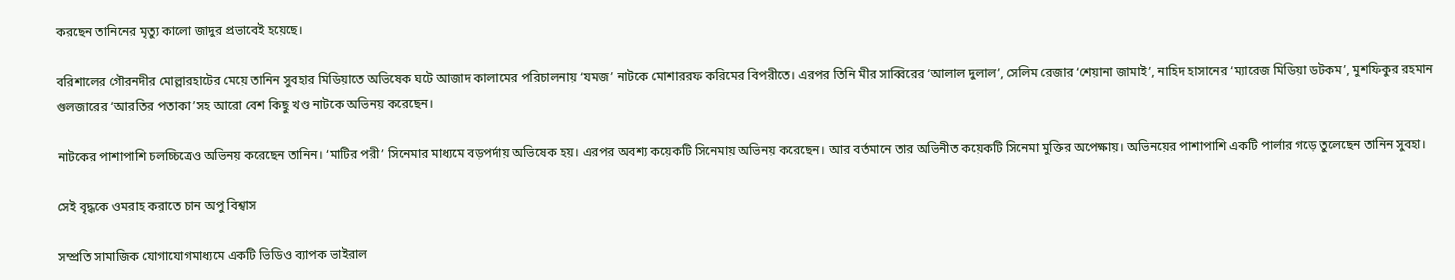করছেন তানিনের মৃত্যু কালো জাদুর প্রভাবেই হয়েছে।

বরিশালের গৌরনদীর মোল্লারহাটের মেয়ে তানিন সুবহার মিডিয়াতে অভিষেক ঘটে আজাদ কালামের পরিচালনায় ‘যমজ’ নাটকে মোশাররফ করিমের বিপরীতে। এরপর তিনি মীর সাব্বিরের ‘আলাল দুলাল’, সেলিম রেজার ‘শেয়ানা জামাই’, নাহিদ হাসানের ‘ম্যারেজ মিডিয়া ডটকম’, মুশফিকুর রহমান গুলজারের ‘আরতির পতাকা’সহ আরো বেশ কিছু খণ্ড নাটকে অভিনয় করেছেন।

নাটকের পাশাপাশি চলচ্চিত্রেও অভিনয় করেছেন তানিন। ‘মাটির পরী’ সিনেমার মাধ্যমে বড়পর্দায় অভিষেক হয়। এরপর অবশ্য কয়েকটি সিনেমায় অভিনয় করেছেন। আর বর্তমানে তার অভিনীত কয়েকটি সিনেমা মুক্তির অপেক্ষায়। অভিনয়ের পাশাপাশি একটি পার্লার গড়ে তুলেছেন তানিন সুবহা।

সেই বৃদ্ধকে ওমরাহ করাতে চান অপু বিশ্বাস

সম্প্রতি সামাজিক যোগাযোগমাধ্যমে একটি ভিডিও ব্যাপক ভাইরাল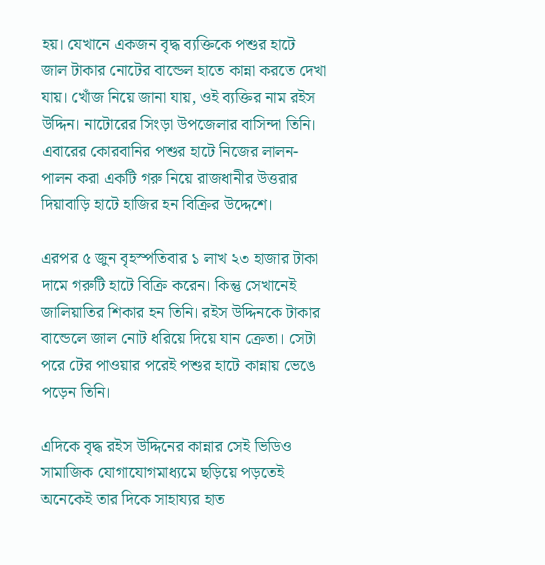হয়। যেখানে একজন বৃদ্ধ ব্যক্তিকে পশুর হাটে জাল টাকার নোটের বান্ডেল হাতে কান্না করতে দেখা যায়। খোঁজ নিয়ে জানা যায়, ওই ব্যক্তির নাম রইস উদ্দিন। নাটোরের সিংড়া উপজেলার বাসিন্দা তিনি। এবারের কোরবানির পশুর হাটে নিজের লালন-পালন করা একটি গরু নিয়ে রাজধানীর উত্তরার দিয়াবাড়ি হাটে হাজির হন বিক্রির উদ্দেশে।

এরপর ৫ জুন বৃহস্পতিবার ১ লাখ ২৩ হাজার টাকা দামে গরুটি হাটে বিক্রি করেন। কিন্তু সেখানেই জালিয়াতির শিকার হন তিনি। রইস উদ্দিনকে টাকার বান্ডেলে জাল নোট ধরিয়ে দিয়ে যান ক্রেতা। সেটা পরে টের পাওয়ার পরেই পশুর হাটে কান্নায় ভেঙে পড়েন তিনি।

এদিকে বৃদ্ধ রইস উদ্দিনের কান্নার সেই ভিডিও সামাজিক যোগাযোগমাধ্যমে ছড়িয়ে পড়তেই অনেকেই তার দিকে সাহায্যর হাত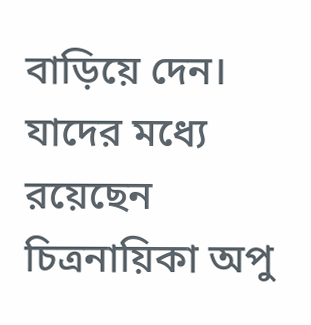বাড়িয়ে দেন। যাদের মধ্যে রয়েছেন চিত্রনায়িকা অপু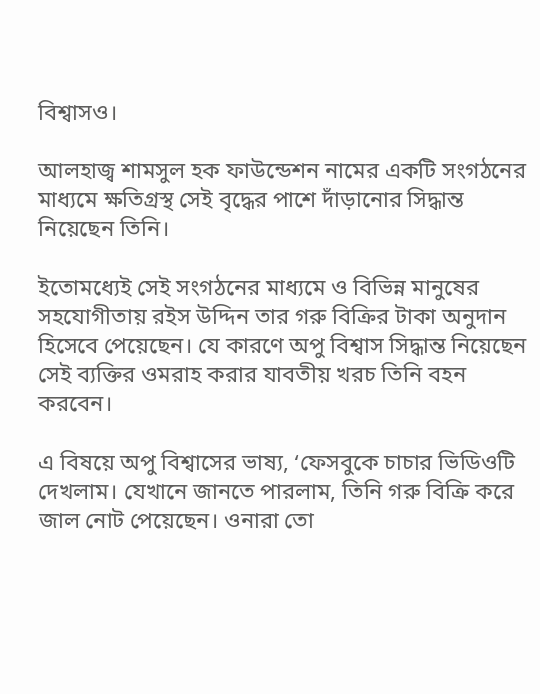বিশ্বাসও।

আলহাজ্ব শামসুল হক ফাউন্ডেশন নামের একটি সংগঠনের মাধ্যমে ক্ষতিগ্রস্থ সেই বৃদ্ধের পাশে দাঁড়ানোর সিদ্ধান্ত নিয়েছেন তিনি।

ইতোমধ্যেই সেই সংগঠনের মাধ্যমে ও বিভিন্ন মানুষের সহযোগীতায় রইস উদ্দিন তার গরু বিক্রির টাকা অনুদান হিসেবে পেয়েছেন। যে কারণে অপু বিশ্বাস সিদ্ধান্ত নিয়েছেন সেই ব্যক্তির ওমরাহ করার যাবতীয় খরচ তিনি বহন করবেন।

এ বিষয়ে অপু বিশ্বাসের ভাষ্য, ‘ফেসবুকে চাচার ভিডিওটি দেখলাম। যেখানে জানতে পারলাম, তিনি গরু বিক্রি করে জাল নোট পেয়েছেন। ওনারা তো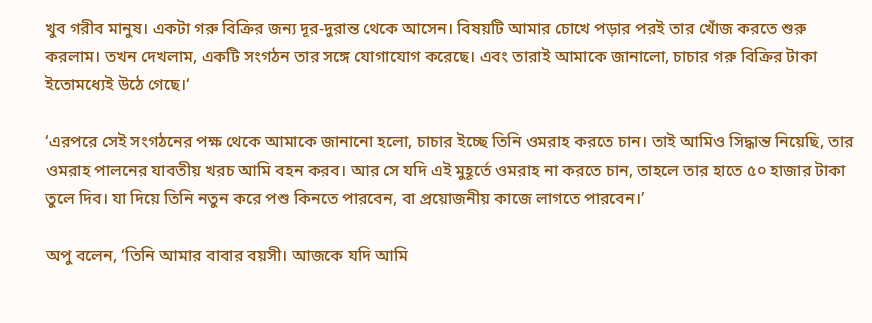খুব গরীব মানুষ। একটা গরু বিক্রির জন্য দূর-দুরান্ত থেকে আসেন। বিষয়টি আমার চোখে পড়ার পরই তার খোঁজ করতে শুরু করলাম। তখন দেখলাম, একটি সংগঠন তার সঙ্গে যোগাযোগ করেছে। এবং তারাই আমাকে জানালো, চাচার গরু বিক্রির টাকা ইতোমধ্যেই উঠে গেছে।‘

‘এরপরে সেই সংগঠনের পক্ষ থেকে আমাকে জানানো হলো, চাচার ইচ্ছে তিনি ওমরাহ করতে চান। তাই আমিও সিদ্ধান্ত নিয়েছি, তার ওমরাহ পালনের যাবতীয় খরচ আমি বহন করব। আর সে যদি এই মুহূর্তে ওমরাহ না করতে চান, তাহলে তার হাতে ৫০ হাজার টাকা তুলে দিব। যা দিয়ে তিনি নতুন করে পশু কিনতে পারবেন, বা প্রয়োজনীয় কাজে লাগতে পারবেন।’

অপু বলেন, ‘তিনি আমার বাবার বয়সী। আজকে যদি আমি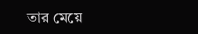তার মেয়ে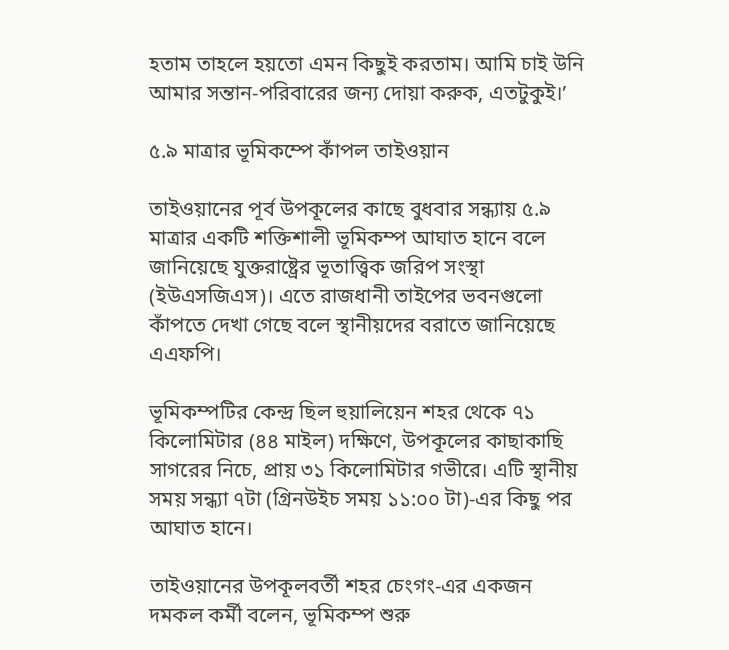হতাম তাহলে হয়তো এমন কিছুই করতাম। আমি চাই উনি আমার সন্তান-পরিবারের জন্য দোয়া করুক, এতটুকুই।’

৫.৯ মাত্রার ভূমিকম্পে কাঁপল তাইওয়ান

তাইওয়ানের পূর্ব উপকূলের কাছে বুধবার সন্ধ্যায় ৫.৯ মাত্রার একটি শক্তিশালী ভূমিকম্প আঘাত হানে বলে জানিয়েছে যুক্তরাষ্ট্রের ভূতাত্ত্বিক জরিপ সংস্থা (ইউএসজিএস)। এতে রাজধানী তাইপের ভবনগুলো কাঁপতে দেখা গেছে বলে স্থানীয়দের বরাতে জানিয়েছে এএফপি।

ভূমিকম্পটির কেন্দ্র ছিল হুয়ালিয়েন শহর থেকে ৭১ কিলোমিটার (৪৪ মাইল) দক্ষিণে, উপকূলের কাছাকাছি সাগরের নিচে, প্রায় ৩১ কিলোমিটার গভীরে। এটি স্থানীয় সময় সন্ধ্যা ৭টা (গ্রিনউইচ সময় ১১:০০ টা)-এর কিছু পর আঘাত হানে।

তাইওয়ানের উপকূলবর্তী শহর চেংগং-এর একজন দমকল কর্মী বলেন, ভূমিকম্প শুরু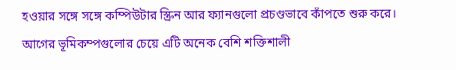হওয়ার সঙ্গে সঙ্গে কম্পিউটার স্ক্রিন আর ফ্যানগুলো প্রচণ্ডভাবে কাঁপতে শুরু করে। আগের ভূমিকম্পগুলোর চেয়ে এটি অনেক বেশি শক্তিশালী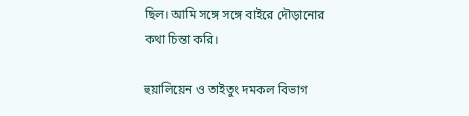ছিল। আমি সঙ্গে সঙ্গে বাইরে দৌড়ানোর কথা চিন্তা করি।

হুয়ালিয়েন ও তাইতুং দমকল বিভাগ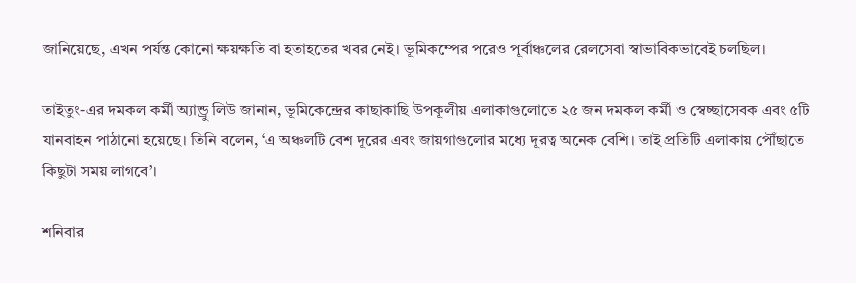জানিয়েছে, এখন পর্যন্ত কোনো ক্ষয়ক্ষতি বা হতাহতের খবর নেই। ভূমিকম্পের পরেও পূর্বাঞ্চলের রেলসেবা স্বাভাবিকভাবেই চলছিল।

তাইতুং-এর দমকল কর্মী অ্যান্ড্রু লিউ জানান, ভূমিকেন্দ্রের কাছাকাছি উপকূলীয় এলাকাগুলোতে ২৫ জন দমকল কর্মী ও স্বেচ্ছাসেবক এবং ৫টি যানবাহন পাঠানো হয়েছে। তিনি বলেন, ‘এ অঞ্চলটি বেশ দূরের এবং জায়গাগুলোর মধ্যে দূরত্ব অনেক বেশি। তাই প্রতিটি এলাকায় পৌঁছাতে কিছুটা সময় লাগবে’।

শনিবার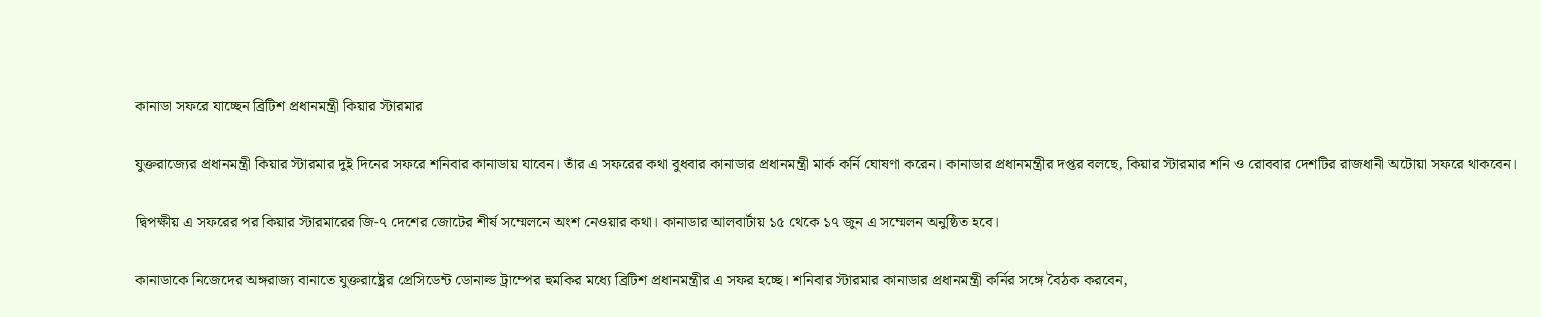কানাডা সফরে যাচ্ছেন ব্রিটিশ প্রধানমন্ত্রী কিয়ার স্টারমার

যুক্তরাজ্যের প্রধানমন্ত্রী কিয়ার স্টারমার দুই দিনের সফরে শনিবার কানাডায় যাবেন। তাঁর এ সফরের কথা বুধবার কানাডার প্রধানমন্ত্রী মার্ক কর্নি ঘোষণা করেন। কানাডার প্রধানমন্ত্রীর দপ্তর বলছে, কিয়ার স্টারমার শনি ও রোববার দেশটির রাজধানী অটোয়া সফরে থাকবেন।

দ্বিপক্ষীয় এ সফরের পর কিয়ার স্টারমারের জি-৭ দেশের জোটের শীর্ষ সম্মেলনে অংশ নেওয়ার কথা। কানাডার আলবার্টায় ১৫ থেকে ১৭ জুন এ সম্মেলন অনুষ্ঠিত হবে।

কানাডাকে নিজেদের অঙ্গরাজ্য বানাতে যুক্তরাষ্ট্রের প্রেসিডেন্ট ডোনাল্ড ট্রাম্পের হুমকির মধ্যে ব্রিটিশ প্রধানমন্ত্রীর এ সফর হচ্ছে। শনিবার স্টারমার কানাডার প্রধানমন্ত্রী কর্নির সঙ্গে বৈঠক করবেন,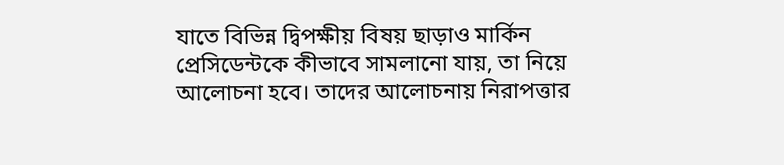যাতে বিভিন্ন দ্বিপক্ষীয় বিষয় ছাড়াও মার্কিন প্রেসিডেন্টকে কীভাবে সামলানো যায়, তা নিয়ে আলোচনা হবে। তাদের আলোচনায় নিরাপত্তার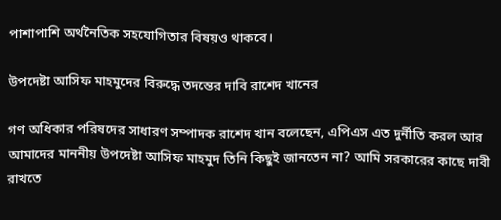পাশাপাশি অর্থনৈতিক সহযোগিতার বিষয়ও থাকবে।

উপদেষ্টা আসিফ মাহমুদের বিরুদ্ধে তদন্তের দাবি রাশেদ খানের

গণ অধিকার পরিষদের সাধারণ সম্পাদক রাশেদ খান বলেছেন, এপিএস এত দুর্নীতি করল আর আমাদের মাননীয় উপদেষ্টা আসিফ মাহমুদ তিনি কিছুই জানতেন না? আমি সরকারের কাছে দাবী রাখতে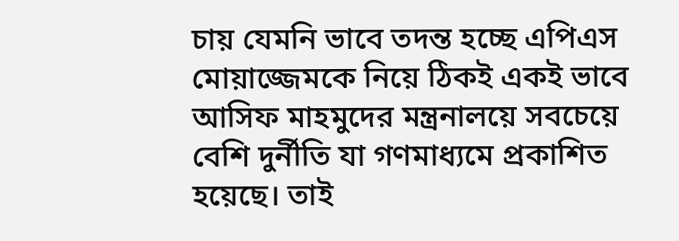চায় যেমনি ভাবে তদন্ত হচ্ছে এপিএস মোয়াজ্জেমকে নিয়ে ঠিকই একই ভাবে আসিফ মাহমুদের মন্ত্রনালয়ে সবচেয়ে বেশি দুর্নীতি যা গণমাধ্যমে প্রকাশিত হয়েছে। তাই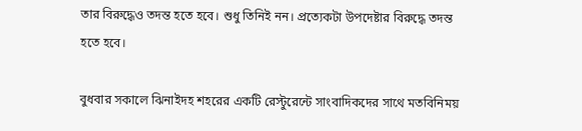তার বিরুদ্ধেও তদন্ত হতে হবে। শুধু তিনিই নন। প্রত্যেকটা উপদেষ্টার বিরুদ্ধে তদন্ত হতে হবে।

বুধবার সকালে ঝিনাইদহ শহরের একটি রেস্টুরেন্টে সাংবাদিকদের সাথে মতবিনিময়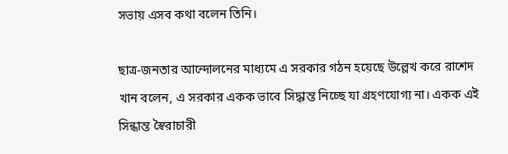সভায় এসব কথা বলেন তিনি।

ছাত্র-জনতার আন্দোলনের মাধ্যমে এ সরকার গঠন হয়েছে উল্লেখ করে রাশেদ খান বলেন, এ সরকার একক ভাবে সিদ্ধান্ত নিচ্ছে যা গ্রহণযোগ্য না। একক এই সিন্ধান্ত স্বৈরাচারী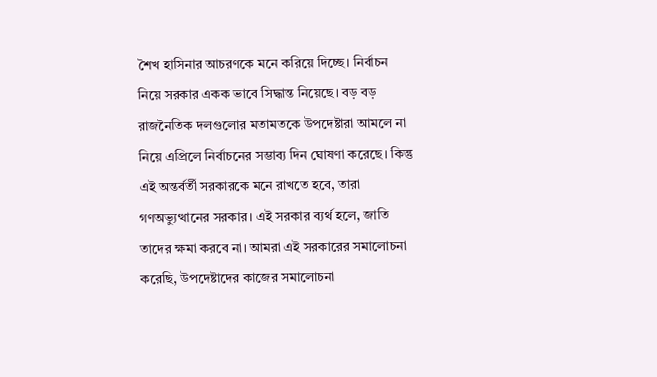শৈখ হাসিনার আচরণকে মনে করিয়ে দিচ্ছে। নির্বাচন নিয়ে সরকার একক ভাবে সিদ্ধান্ত নিয়েছে। বড় বড় রাজনৈতিক দলগুলোর মতামতকে উপদেষ্টারা আমলে না নিয়ে এপ্রিলে নির্বাচনের সম্ভাব্য দিন ঘোষণা করেছে। কিন্তু এই অন্তর্বর্তী সরকারকে মনে রাখতে হবে, তারা গণঅভ্যুত্থানের সরকার। এই সরকার ব্যর্থ হলে, জাতি তাদের ক্ষমা করবে না। আমরা এই সরকারের সমালোচনা করেছি, উপদেষ্টাদের কাজের সমালোচনা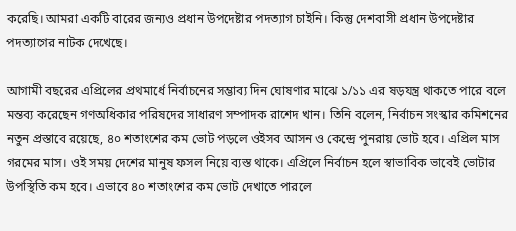করেছি। আমরা একটি বারের জন্যও প্রধান উপদেষ্টার পদত্যাগ চাইনি। কিন্তু দেশবাসী প্রধান উপদেষ্টার পদত্যাগের নাটক দেখেছে।

আগামী বছরের এপ্রিলের প্রথমার্ধে নির্বাচনের সম্ভাব্য দিন ঘোষণার মাঝে ১/১১ এর ষড়যন্ত্র থাকতে পারে বলে মন্তব্য করেছেন গণঅধিকার পরিষদের সাধারণ সম্পাদক রাশেদ খান। তিনি বলেন, নির্বাচন সংস্কার কমিশনের নতুন প্রস্তাবে রয়েছে, ৪০ শতাংশের কম ভোট পড়লে ওইসব আসন ও কেন্দ্রে পুনরায় ভোট হবে। এপ্রিল মাস গরমের মাস। ওই সময় দেশের মানুষ ফসল নিয়ে ব্যস্ত থাকে। এপ্রিলে নির্বাচন হলে স্বাভাবিক ভাবেই ভোটার উপস্থিতি কম হবে। এভাবে ৪০ শতাংশের কম ভোট দেখাতে পারলে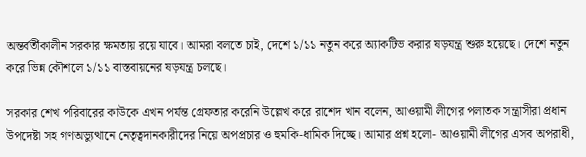অন্তর্বর্তীকালীন সরকার ক্ষমতায় রয়ে যাবে। আমরা বলতে চাই, দেশে ১/১১ নতুন করে অ্যাকটিভ করার ষড়যন্ত্র শুরু হয়েছে। দেশে নতুন করে ভিন্ন কৌশলে ১/১১ বাস্তবায়নের ষড়যন্ত্র চলছে।

সরকার শেখ পরিবারের কাউকে এখন পর্যন্ত গ্রেফতার করেনি উল্লেখ করে রাশেদ খান বলেন, আওয়ামী লীগের পলাতক সন্ত্রাসীরা প্রধান উপদেষ্টা সহ গণঅভ্যুত্থানে নেতৃত্বদানকারীদের নিয়ে অপপ্রচার ও হুমকি-ধামিক দিচ্ছে। আমার প্রশ্ন হলো- আওয়ামী লীগের এসব অপরাধী,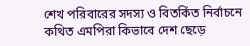শেখ পরিবারের সদস্য ও বিতর্কিত নির্বাচনে কথিত এমপিরা কিভাবে দেশ ছেড়ে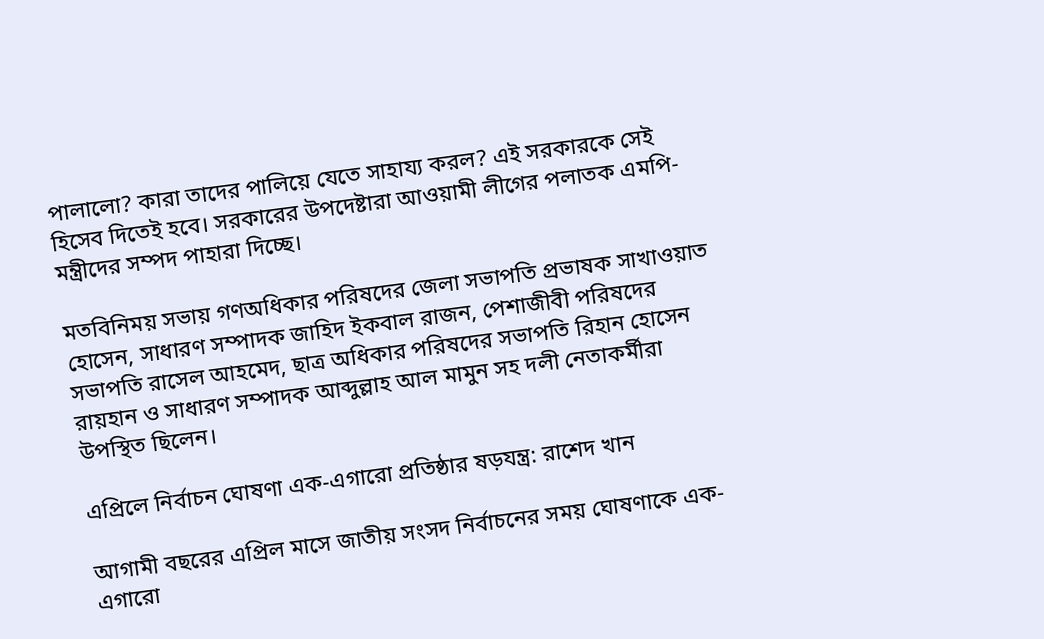পালালো? কারা তাদের পালিয়ে যেতে সাহায্য করল? এই সরকারকে সেই হিসেব দিতেই হবে। সরকারের উপদেষ্টারা আওয়ামী লীগের পলাতক এমপি-মন্ত্রীদের সম্পদ পাহারা দিচ্ছে।

মতবিনিময় সভায় গণঅধিকার পরিষদের জেলা সভাপতি প্রভাষক সাখাওয়াত হোসেন, সাধারণ সম্পাদক জাহিদ ইকবাল রাজন, পেশাজীবী পরিষদের সভাপতি রাসেল আহমেদ, ছাত্র অধিকার পরিষদের সভাপতি রিহান হোসেন রায়হান ও সাধারণ সম্পাদক আব্দুল্লাহ আল মামুন সহ দলী নেতাকর্মীরা উপস্থিত ছিলেন।

এপ্রিলে নির্বাচন ঘোষণা এক-এগারো প্রতিষ্ঠার ষড়যন্ত্র: রাশেদ খান

আগামী বছরের এপ্রিল মাসে জাতীয় সংসদ নির্বাচনের সময় ঘোষণাকে এক-এগারো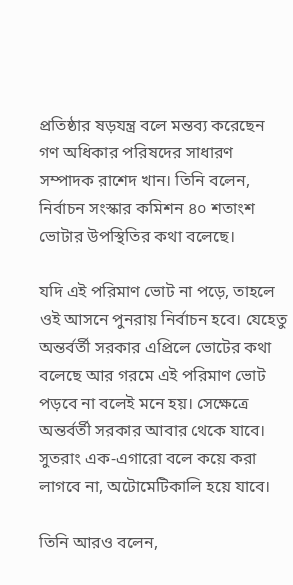প্রতিষ্ঠার ষড়যন্ত্র বলে মন্তব্য করেছেন গণ অধিকার পরিষদের সাধারণ সম্পাদক রাশেদ খান। তিনি বলেন, নির্বাচন সংস্কার কমিশন ৪০ শতাংশ ভোটার উপস্থিতির কথা বলেছে।

যদি এই পরিমাণ ভোট না পড়ে, তাহলে ওই আসনে পুনরায় নির্বাচন হবে। যেহেতু অন্তর্বর্তী সরকার এপ্রিলে ভোটের কথা বলেছে আর গরমে এই পরিমাণ ভোট পড়বে না বলেই মনে হয়। সেক্ষেত্রে অন্তর্বর্তী সরকার আবার থেকে যাবে। সুতরাং এক-এগারো বলে কয়ে করা লাগবে না, অটোমেটিকালি হয়ে যাবে।

তিনি আরও বলেন,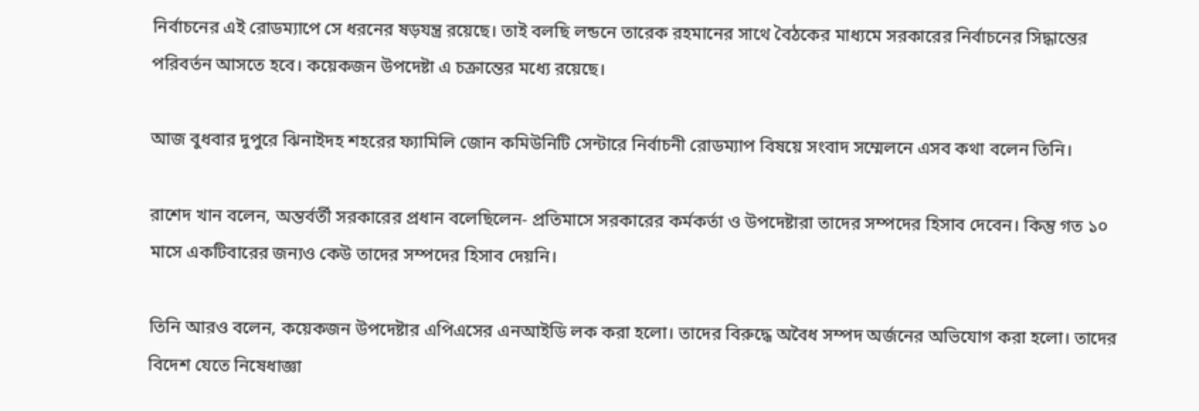নির্বাচনের এই রোডম্যাপে সে ধরনের ষড়যন্ত্র রয়েছে। তাই বলছি লন্ডনে তারেক রহমানের সাথে বৈঠকের মাধ্যমে সরকারের নির্বাচনের সিদ্ধান্তের পরিবর্তন আসতে হবে। কয়েকজন উপদেষ্টা এ চক্রান্তের মধ্যে রয়েছে।

আজ বুধবার দুপুরে ঝিনাইদহ শহরের ফ্যামিলি জোন কমিউনিটি সেন্টারে নির্বাচনী রোডম্যাপ বিষয়ে সংবাদ সম্মেলনে এসব কথা বলেন তিনি।

রাশেদ খান বলেন, অন্তর্বর্তী সরকারের প্রধান বলেছিলেন- প্রতিমাসে সরকারের কর্মকর্তা ও উপদেষ্টারা তাদের সম্পদের হিসাব দেবেন। কিন্তু গত ১০ মাসে একটিবারের জন্যও কেউ তাদের সম্পদের হিসাব দেয়নি।

তিনি আরও বলেন, কয়েকজন উপদেষ্টার এপিএসের এনআইডি লক করা হলো। তাদের বিরুদ্ধে অবৈধ সম্পদ অর্জনের অভিযোগ করা হলো। তাদের বিদেশ যেতে নিষেধাজ্ঞা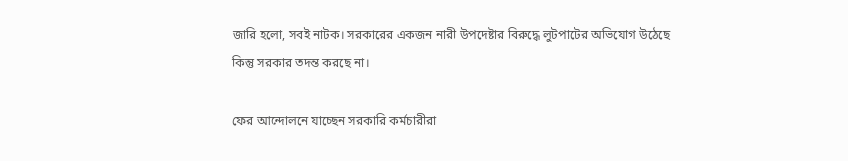জারি হলো, সবই নাটক। সরকারের একজন নারী উপদেষ্টার বিরুদ্ধে লুটপাটের অভিযোগ উঠেছে কিন্তু সরকার তদন্ত করছে না।

ফের আন্দোলনে যাচ্ছেন সরকারি কর্মচারীরা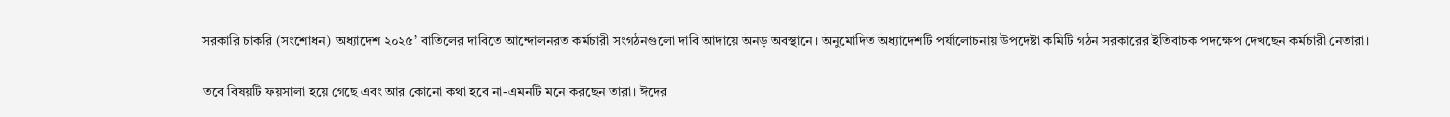সরকারি চাকরি (সংশোধন) অধ্যাদেশ ২০২৫’ বাতিলের দাবিতে আন্দোলনরত কর্মচারী সংগঠনগুলো দাবি আদায়ে অনড় অবস্থানে। অনুমোদিত অধ্যাদেশটি পর্যালোচনায় উপদেষ্টা কমিটি গঠন সরকারের ইতিবাচক পদক্ষেপ দেখছেন কর্মচারী নেতারা।

তবে বিষয়টি ফয়সালা হয়ে গেছে এবং আর কোনো কথা হবে না-এমনটি মনে করছেন তারা। ঈদের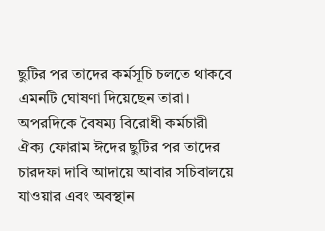ছুটির পর তাদের কর্মসূচি চলতে থাকবে এমনটি ঘোষণা দিয়েছেন তারা। অপরদিকে বৈষম্য বিরোধী কর্মচারী ঐক্য ফোরাম ঈদের ছুটির পর তাদের চারদফা দাবি আদায়ে আবার সচিবালয়ে যাওয়ার এবং অবস্থান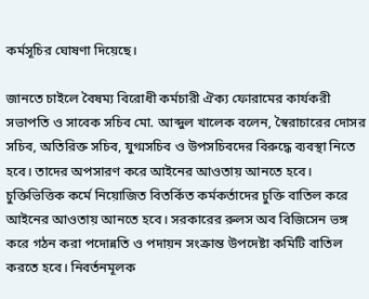কর্মসূচির ঘোষণা দিয়েছে।

জানতে চাইলে বৈষম্য বিরোধী কর্মচারী ঐক্য ফোরামের কার্যকরী সভাপতি ও সাবেক সচিব মো. আব্দুল খালেক বলেন, স্বৈরাচারের দোসর সচিব, অতিরিক্ত সচিব, যুগ্মসচিব ও উপসচিবদের বিরুদ্ধে ব্যবস্থা নিতে হবে। তাদের অপসারণ করে আইনের আওতায় আনতে হবে। চুক্তিভিত্তিক কর্মে নিয়োজিত বিতর্কিত কর্মকর্তাদের চুক্তি বাতিল করে আইনের আওতায় আনতে হবে। সরকারের রুলস অব বিজিসেন ভঙ্গ করে গঠন করা পদোন্নতি ও পদায়ন সংক্রান্ত উপদেষ্টা কমিটি বাতিল করতে হবে। নিবর্তনমূলক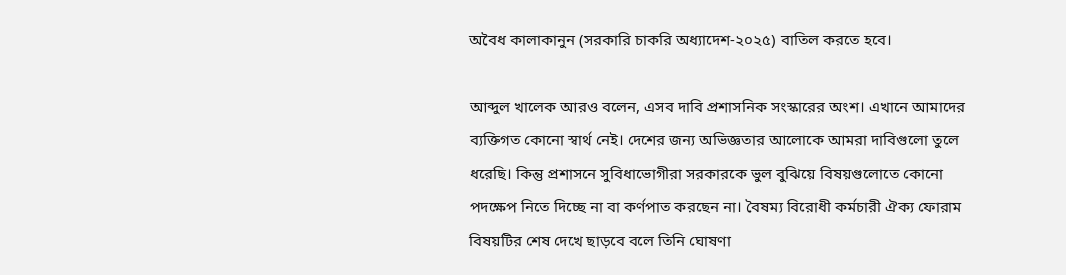অবৈধ কালাকানুন (সরকারি চাকরি অধ্যাদেশ-২০২৫) বাতিল করতে হবে।

আব্দুল খালেক আরও বলেন, এসব দাবি প্রশাসনিক সংস্কারের অংশ। এখানে আমাদের ব্যক্তিগত কোনো স্বার্থ নেই। দেশের জন্য অভিজ্ঞতার আলোকে আমরা দাবিগুলো তুলে ধরেছি। কিন্তু প্রশাসনে সুবিধাভোগীরা সরকারকে ভুল বুঝিয়ে বিষয়গুলোতে কোনো পদক্ষেপ নিতে দিচ্ছে না বা কর্ণপাত করছেন না। বৈষম্য বিরোধী কর্মচারী ঐক্য ফোরাম বিষয়টির শেষ দেখে ছাড়বে বলে তিনি ঘোষণা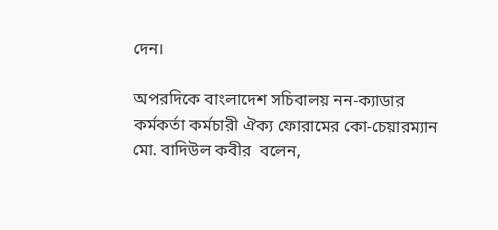দেন।

অপরদিকে বাংলাদেশ সচিবালয় নন-ক্যাডার কর্মকর্তা কর্মচারী ঐক্য ফোরামের কো-চেয়ারম্যান মো. বাদিউল কবীর  বলেন,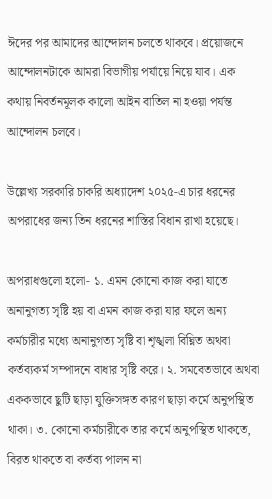ঈদের পর আমাদের আন্দোলন চলতে থাকবে। প্রয়োজনে আন্দোলনটাকে আমরা বিভাগীয় পর্যায়ে নিয়ে যাব। এক কথায় নিবর্তনমূলক কালো আইন বাতিল না হওয়া পর্যন্ত আন্দোলন চলবে।

উল্লেখ্য সরকারি চাকরি অধ্যাদেশ ২০২৫-এ চার ধরনের অপরাধের জন্য তিন ধরনের শাস্তির বিধান রাখা হয়েছে।

অপরাধগুলো হলো- ১. এমন কোনো কাজ করা যাতে অনানুগত্য সৃষ্টি হয় বা এমন কাজ করা যার ফলে অন্য কর্মচারীর মধ্যে অনানুগত্য সৃষ্টি বা শৃঙ্খলা বিঘ্নিত অথবা কর্তব্যকর্ম সম্পাদনে বাধার সৃষ্টি করে। ২. সমবেতভাবে অথবা এককভাবে ছুটি ছাড়া যুক্তিসঙ্গত কারণ ছাড়া কর্মে অনুপস্থিত থাকা। ৩. কোনো কর্মচারীকে তার কর্মে অনুপস্থিত থাকতে, বিরত থাকতে বা কর্তব্য পালন না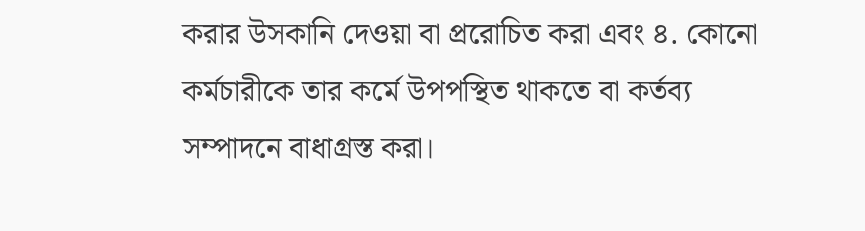করার উসকানি দেওয়া বা প্ররোচিত করা এবং ৪. কোনো কর্মচারীকে তার কর্মে উপপস্থিত থাকতে বা কর্তব্য সম্পাদনে বাধাগ্রস্ত করা।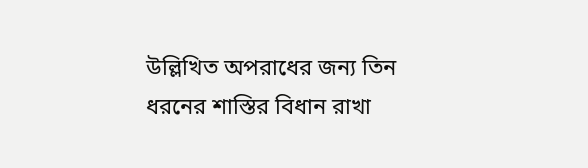উল্লিখিত অপরাধের জন্য তিন ধরনের শাস্তির বিধান রাখা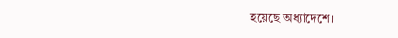হয়েছে অধ্যাদেশে।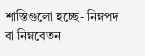শাস্তিগুলো হচ্ছে- নিম্নপদ বা নিম্নবেতন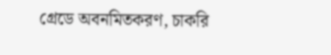গ্রেডে অবনমিতকরণ, চাকরি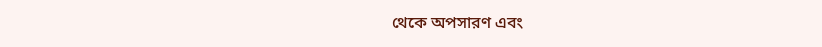থেকে অপসারণ এবং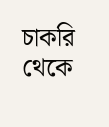চাকরি থেকে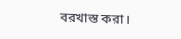বরখাস্ত করা।